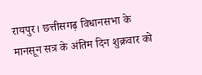रायपुर। छत्तीसगढ़ विधानसभा के मानसून सत्र के अंतिम दिन शुक्रवार को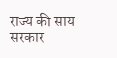राज्य की साय सरकार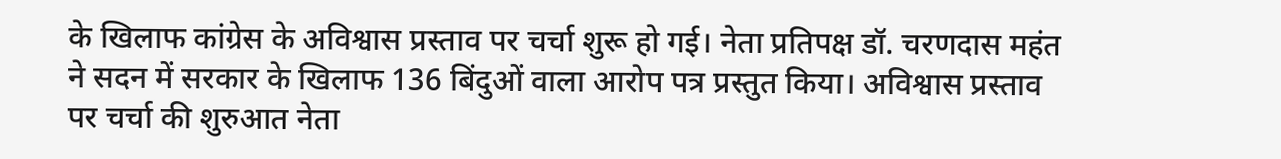के खिलाफ कांग्रेस के अविश्वास प्रस्ताव पर चर्चा शुरू हो गई। नेता प्रतिपक्ष डॉ. चरणदास महंत ने सदन में सरकार के खिलाफ 136 बिंदुओं वाला आरोप पत्र प्रस्तुत किया। अविश्वास प्रस्ताव पर चर्चा की शुरुआत नेता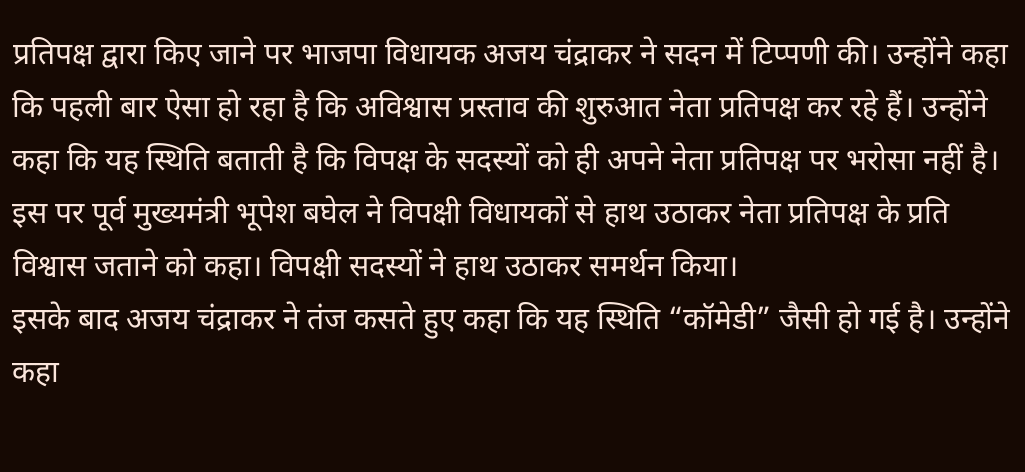प्रतिपक्ष द्वारा किए जाने पर भाजपा विधायक अजय चंद्राकर ने सदन में टिप्पणी की। उन्होंने कहा कि पहली बार ऐसा हो रहा है कि अविश्वास प्रस्ताव की शुरुआत नेता प्रतिपक्ष कर रहे हैं। उन्होंने कहा कि यह स्थिति बताती है कि विपक्ष के सदस्यों को ही अपने नेता प्रतिपक्ष पर भरोसा नहीं है। इस पर पूर्व मुख्यमंत्री भूपेश बघेल ने विपक्षी विधायकों से हाथ उठाकर नेता प्रतिपक्ष के प्रति विश्वास जताने को कहा। विपक्षी सदस्यों ने हाथ उठाकर समर्थन किया।
इसके बाद अजय चंद्राकर ने तंज कसते हुए कहा कि यह स्थिति “कॉमेडी” जैसी हो गई है। उन्होंने कहा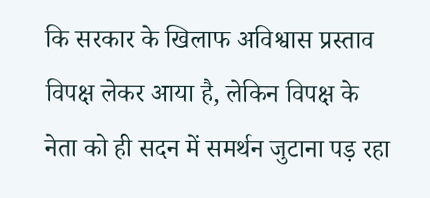कि सरकार के खिलाफ अविश्वास प्रस्ताव विपक्ष लेकर आया है, लेकिन विपक्ष के नेता को ही सदन में समर्थन जुटाना पड़ रहा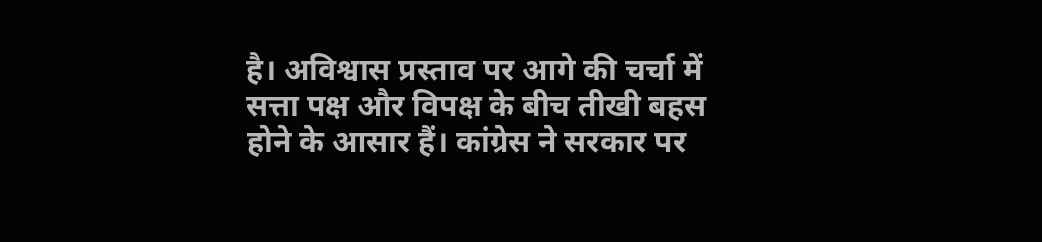है। अविश्वास प्रस्ताव पर आगे की चर्चा में सत्ता पक्ष और विपक्ष के बीच तीखी बहस होने के आसार हैं। कांग्रेस ने सरकार पर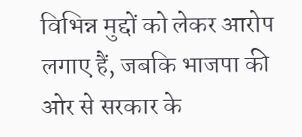विभिन्न मुद्दों को लेकर आरोप लगाए हैं, जबकि भाजपा की ओर से सरकार के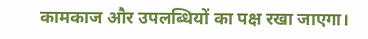कामकाज और उपलब्धियों का पक्ष रखा जाएगा।